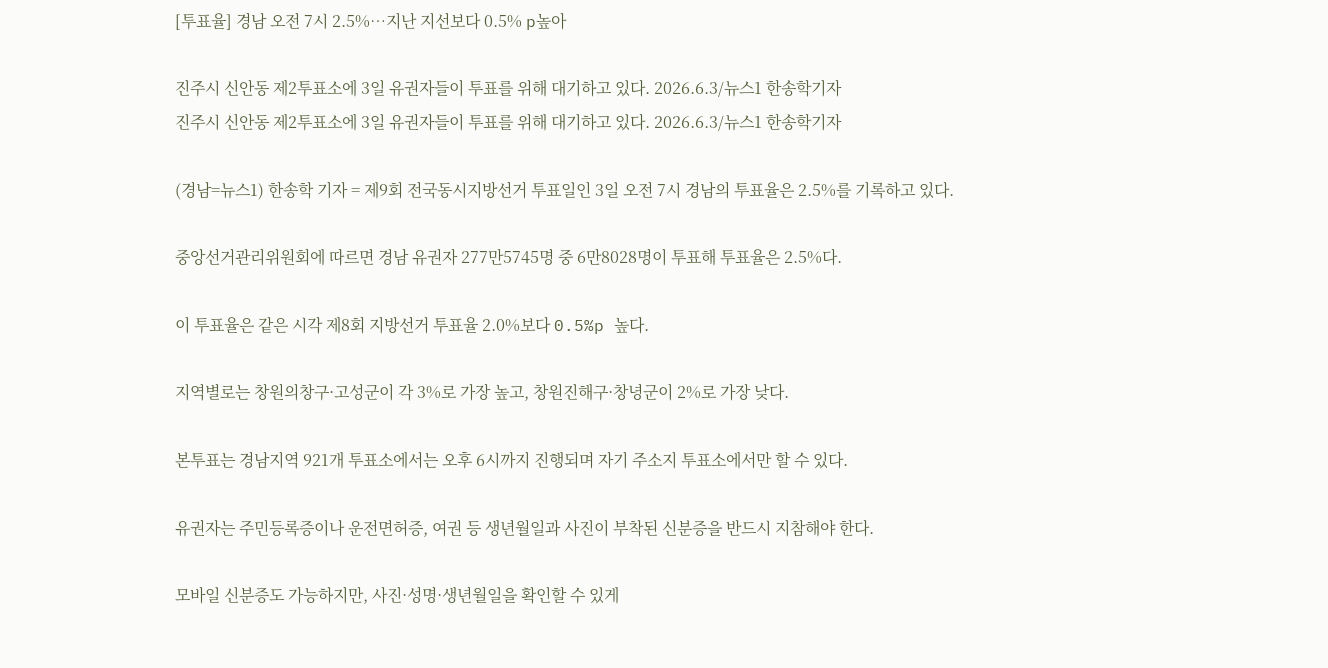[투표율] 경남 오전 7시 2.5%…지난 지선보다 0.5% p높아

진주시 신안동 제2투표소에 3일 유권자들이 투표를 위해 대기하고 있다. 2026.6.3/뉴스1 한송학기자
진주시 신안동 제2투표소에 3일 유권자들이 투표를 위해 대기하고 있다. 2026.6.3/뉴스1 한송학기자

(경남=뉴스1) 한송학 기자 = 제9회 전국동시지방선거 투표일인 3일 오전 7시 경남의 투표율은 2.5%를 기록하고 있다.

중앙선거관리위원회에 따르면 경남 유권자 277만5745명 중 6만8028명이 투표해 투표율은 2.5%다.

이 투표율은 같은 시각 제8회 지방선거 투표율 2.0%보다 0.5%p 높다.

지역별로는 창원의창구·고성군이 각 3%로 가장 높고, 창원진해구·창녕군이 2%로 가장 낮다.

본투표는 경남지역 921개 투표소에서는 오후 6시까지 진행되며 자기 주소지 투표소에서만 할 수 있다.

유권자는 주민등록증이나 운전면허증, 여권 등 생년월일과 사진이 부착된 신분증을 반드시 지참해야 한다.

모바일 신분증도 가능하지만, 사진·성명·생년월일을 확인할 수 있게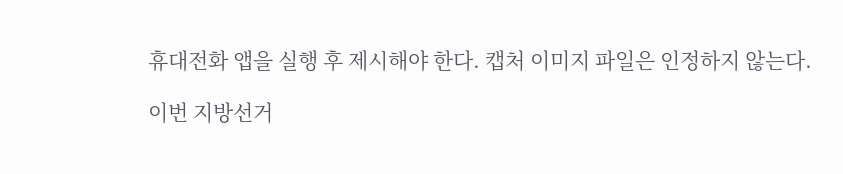휴대전화 앱을 실행 후 제시해야 한다. 캡처 이미지 파일은 인정하지 않는다.

이번 지방선거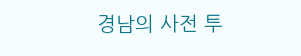경남의 사전 투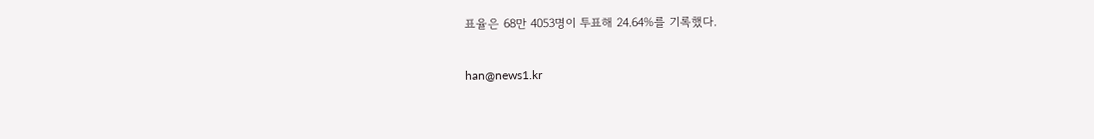표율은 68만 4053명이 투표해 24.64%를 기록했다.

han@news1.kr